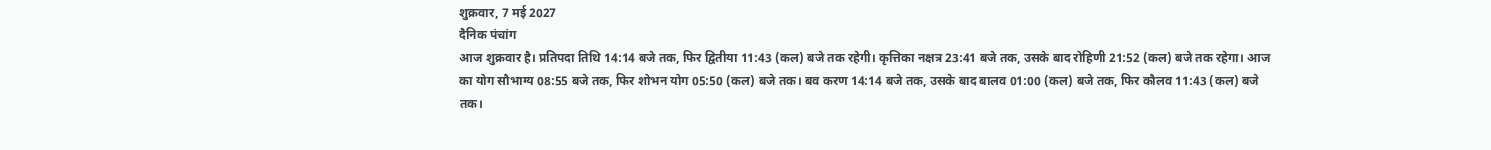शुक्रवार, 7 मई 2027
दैनिक पंचांग
आज शुक्रवार है। प्रतिपदा तिथि 14:14 बजे तक, फिर द्वितीया 11:43 (कल) बजे तक रहेगी। कृत्तिका नक्षत्र 23:41 बजे तक, उसके बाद रोहिणी 21:52 (कल) बजे तक रहेगा। आज का योग सौभाग्य 08:55 बजे तक, फिर शोभन योग 05:50 (कल) बजे तक। बव करण 14:14 बजे तक, उसके बाद बालव 01:00 (कल) बजे तक, फिर कौलव 11:43 (कल) बजे तक।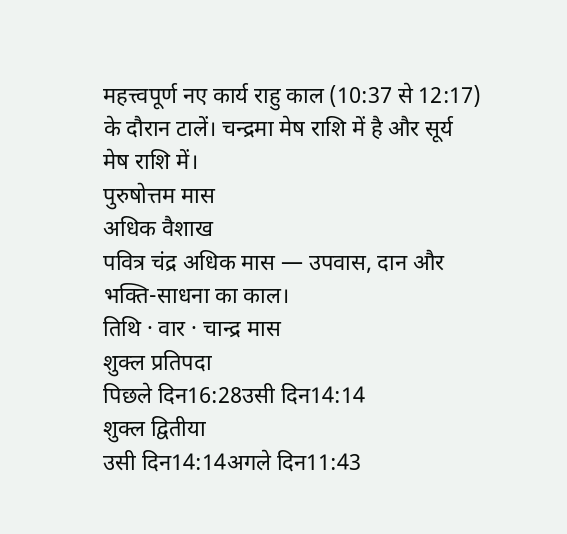महत्त्वपूर्ण नए कार्य राहु काल (10:37 से 12:17) के दौरान टालें। चन्द्रमा मेष राशि में है और सूर्य मेष राशि में।
पुरुषोत्तम मास
अधिक वैशाख
पवित्र चंद्र अधिक मास — उपवास, दान और भक्ति-साधना का काल।
तिथि · वार · चान्द्र मास
शुक्ल प्रतिपदा
पिछले दिन16:28उसी दिन14:14
शुक्ल द्वितीया
उसी दिन14:14अगले दिन11:43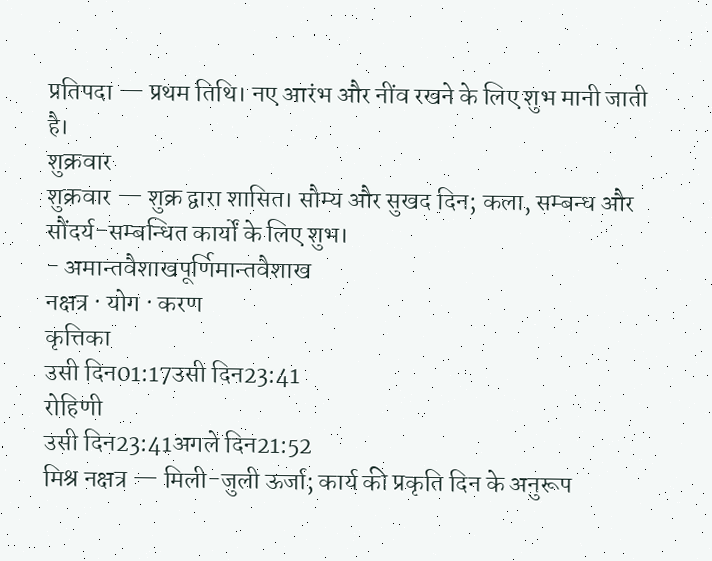प्रतिपदा — प्रथम तिथि। नए आरंभ और नींव रखने के लिए शुभ मानी जाती है।
शुक्रवार
शुक्रवार — शुक्र द्वारा शासित। सौम्य और सुखद दिन; कला, सम्बन्ध और सौंदर्य-सम्बन्धित कार्यों के लिए शुभ।
- अमान्तवैशाखपूर्णिमान्तवैशाख
नक्षत्र · योग · करण
कृत्तिका
उसी दिन01:17उसी दिन23:41
रोहिणी
उसी दिन23:41अगले दिन21:52
मिश्र नक्षत्र — मिली-जुली ऊर्जा; कार्य की प्रकृति दिन के अनुरूप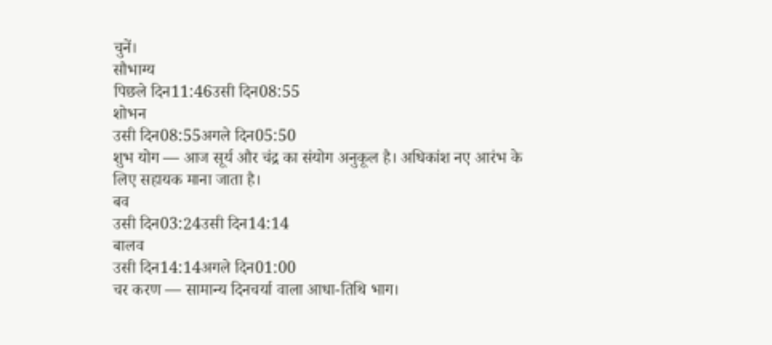चुनें।
सौभाग्य
पिछले दिन11:46उसी दिन08:55
शोभन
उसी दिन08:55अगले दिन05:50
शुभ योग — आज सूर्य और चंद्र का संयोग अनुकूल है। अधिकांश नए आरंभ के लिए सहायक माना जाता है।
बव
उसी दिन03:24उसी दिन14:14
बालव
उसी दिन14:14अगले दिन01:00
चर करण — सामान्य दिनचर्या वाला आधा-तिथि भाग।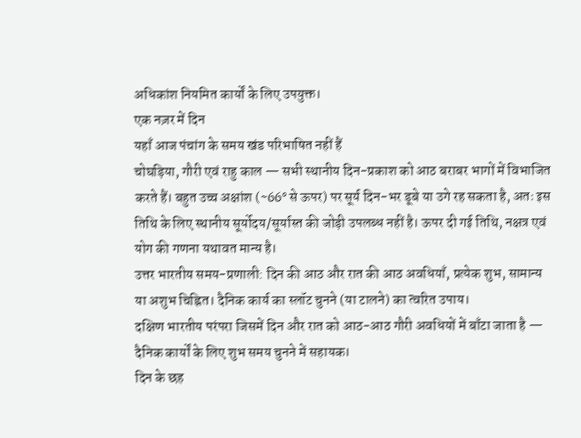अधिकांश नियमित कार्यों के लिए उपयुक्त।
एक नज़र में दिन
यहाँ आज पंचांग के समय खंड परिभाषित नहीं हैं
चोघड़िया, गौरी एवं राहु काल — सभी स्थानीय दिन-प्रकाश को आठ बराबर भागों में विभाजित करते हैं। बहुत उच्च अक्षांश (~66° से ऊपर) पर सूर्य दिन-भर डूबे या उगे रह सकता है, अतः इस तिथि के लिए स्थानीय सूर्योदय/सूर्यास्त की जोड़ी उपलब्ध नहीं है। ऊपर दी गई तिथि, नक्षत्र एवं योग की गणना यथावत मान्य है।
उत्तर भारतीय समय-प्रणाली: दिन की आठ और रात की आठ अवधियाँ, प्रत्येक शुभ, सामान्य या अशुभ चिह्नित। दैनिक कार्य का स्लॉट चुनने (या टालने) का त्वरित उपाय।
दक्षिण भारतीय परंपरा जिसमें दिन और रात को आठ-आठ गौरी अवधियों में बाँटा जाता है — दैनिक कार्यों के लिए शुभ समय चुनने में सहायक।
दिन के छह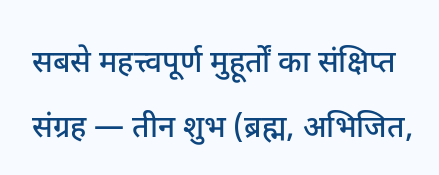सबसे महत्त्वपूर्ण मुहूर्तों का संक्षिप्त संग्रह — तीन शुभ (ब्रह्म, अभिजित,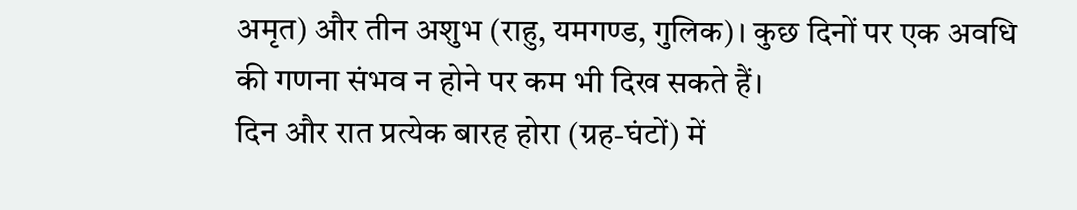अमृत) और तीन अशुभ (राहु, यमगण्ड, गुलिक)। कुछ दिनों पर एक अवधि की गणना संभव न होने पर कम भी दिख सकते हैं।
दिन और रात प्रत्येक बारह होरा (ग्रह-घंटों) में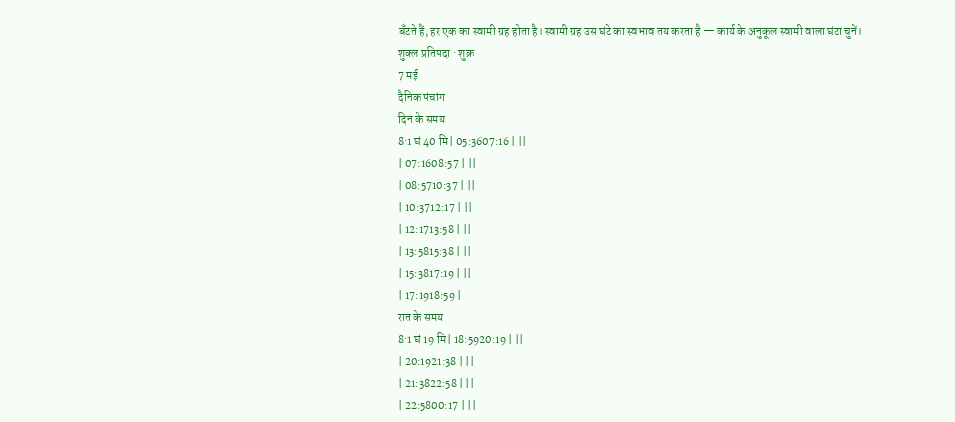बँटते हैं, हर एक का स्वामी ग्रह होता है। स्वामी ग्रह उस घंटे का स्वभाव तय करता है — कार्य के अनुकूल स्वामी वाला घंटा चुनें।
शुक्ल प्रतिपदा · शुक्र
7 मई
दैनिक पंचांग
दिन के समय
8·1 घं 40 मि| 05:3607:16 | ||
| 07:1608:57 | ||
| 08:5710:37 | ||
| 10:3712:17 | ||
| 12:1713:58 | ||
| 13:5815:38 | ||
| 15:3817:19 | ||
| 17:1918:59 |
रात के समय
8·1 घं 19 मि| 18:5920:19 | ||
| 20:1921:38 | ||
| 21:3822:58 | ||
| 22:5800:17 | ||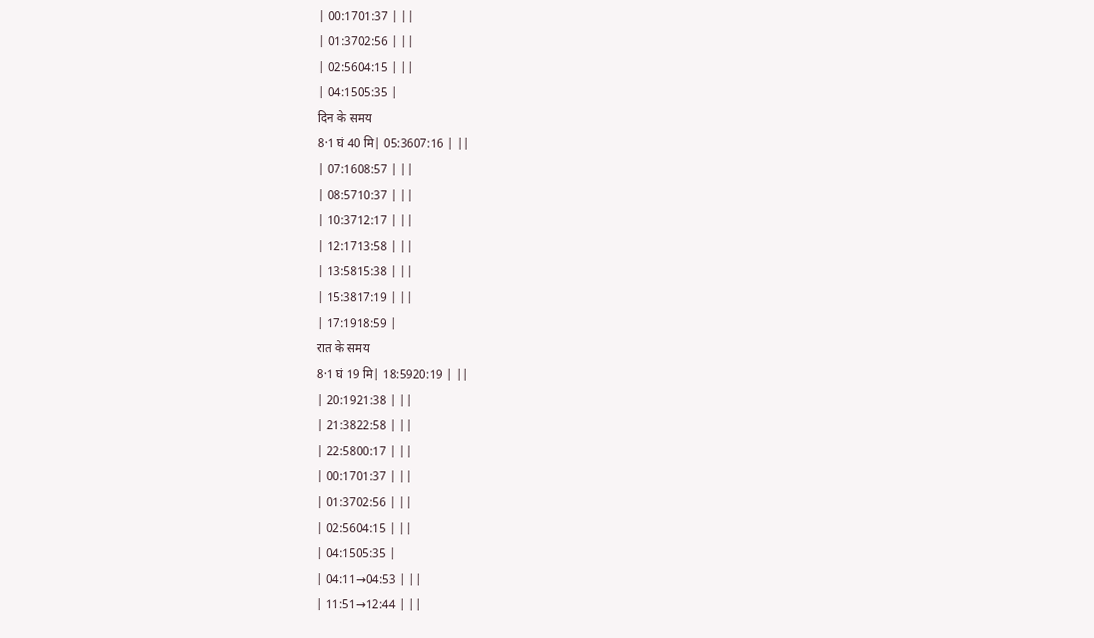| 00:1701:37 | ||
| 01:3702:56 | ||
| 02:5604:15 | ||
| 04:1505:35 |
दिन के समय
8·1 घं 40 मि| 05:3607:16 | ||
| 07:1608:57 | ||
| 08:5710:37 | ||
| 10:3712:17 | ||
| 12:1713:58 | ||
| 13:5815:38 | ||
| 15:3817:19 | ||
| 17:1918:59 |
रात के समय
8·1 घं 19 मि| 18:5920:19 | ||
| 20:1921:38 | ||
| 21:3822:58 | ||
| 22:5800:17 | ||
| 00:1701:37 | ||
| 01:3702:56 | ||
| 02:5604:15 | ||
| 04:1505:35 |
| 04:11→04:53 | ||
| 11:51→12:44 | ||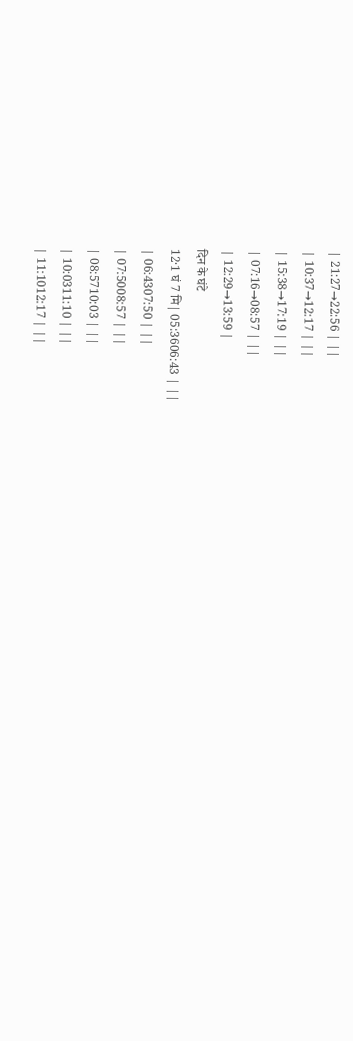| 21:27→22:56 | ||
| 10:37→12:17 | ||
| 15:38→17:19 | ||
| 07:16→08:57 | ||
| 12:29→13:59 |
दिन के घंटे
12·1 घं 7 मि| 05:3606:43 | ||
| 06:4307:50 | ||
| 07:5008:57 | ||
| 08:5710:03 | ||
| 10:0311:10 | ||
| 11:1012:17 | ||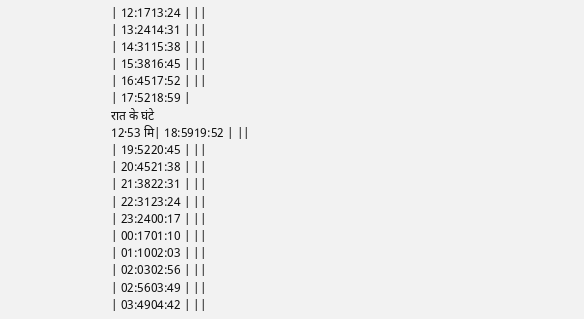| 12:1713:24 | ||
| 13:2414:31 | ||
| 14:3115:38 | ||
| 15:3816:45 | ||
| 16:4517:52 | ||
| 17:5218:59 |
रात के घंटे
12·53 मि| 18:5919:52 | ||
| 19:5220:45 | ||
| 20:4521:38 | ||
| 21:3822:31 | ||
| 22:3123:24 | ||
| 23:2400:17 | ||
| 00:1701:10 | ||
| 01:1002:03 | ||
| 02:0302:56 | ||
| 02:5603:49 | ||
| 03:4904:42 | ||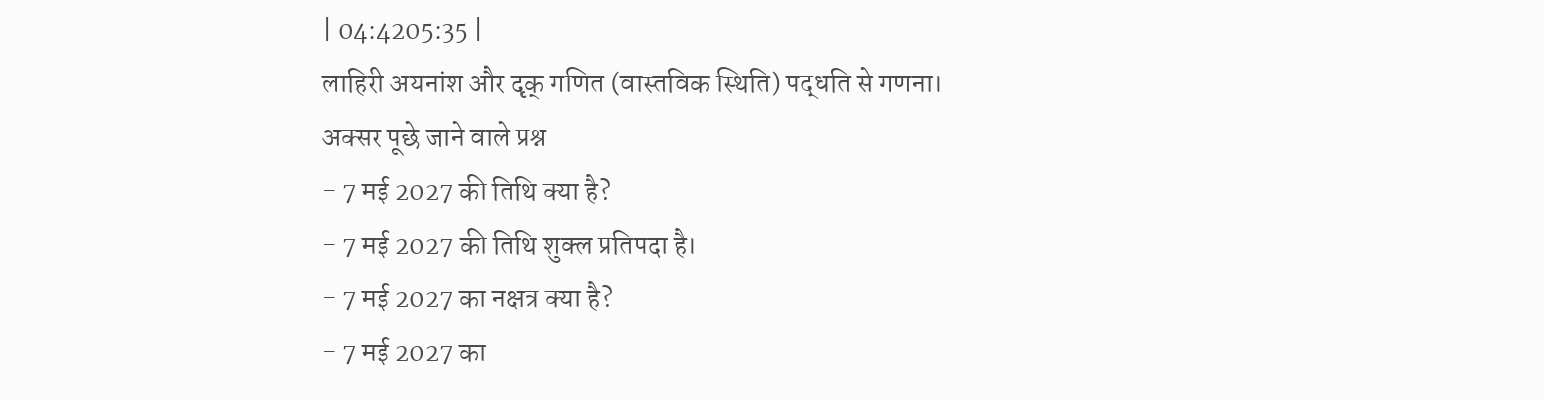| 04:4205:35 |
लाहिरी अयनांश और दृक् गणित (वास्तविक स्थिति) पद्धति से गणना।
अक्सर पूछे जाने वाले प्रश्न
- 7 मई 2027 की तिथि क्या है?
- 7 मई 2027 की तिथि शुक्ल प्रतिपदा है।
- 7 मई 2027 का नक्षत्र क्या है?
- 7 मई 2027 का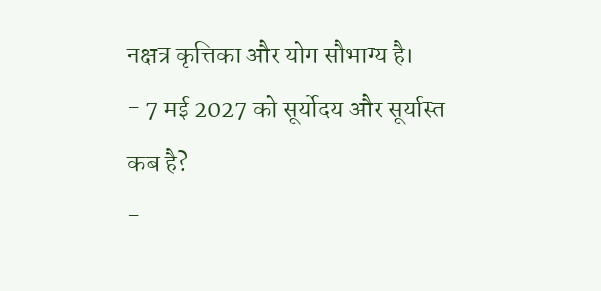नक्षत्र कृत्तिका और योग सौभाग्य है।
- 7 मई 2027 को सूर्योदय और सूर्यास्त कब है?
-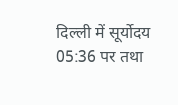दिल्ली में सूर्योदय 05:36 पर तथा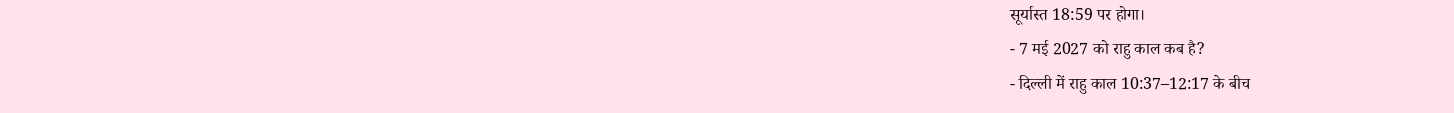सूर्यास्त 18:59 पर होगा।
- 7 मई 2027 को राहु काल कब है?
- दिल्ली में राहु काल 10:37–12:17 के बीच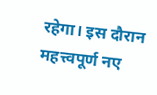रहेगा। इस दौरान महत्त्वपूर्ण नए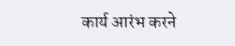कार्य आरंभ करने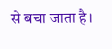से बचा जाता है।